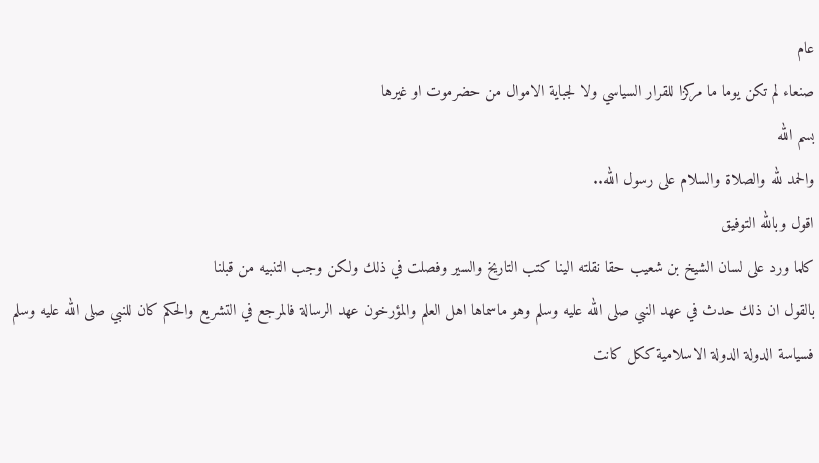عام
صنعاء لم تكن يوما ما مركزا للقرار السياسي ولا لجباية الاموال من حضرموت او غيرها
بسم الله
والحمد لله والصلاة والسلام على رسول الله..
اقول وبالله التوفيق
كلما ورد على لسان الشيخ بن شعيب حقا نقلته الينا كتب التاريخ والسير وفصلت في ذلك ولكن وجب التنبيه من قبلنا
بالقول ان ذلك حدث في عهد النبي صلى الله عليه وسلم وهو ماسماها اهل العلم والمؤرخون عهد الرسالة فالمرجع في التشريع والحكم كان للنبي صلى الله عليه وسلم فسياسة الدولة الدولة الاسلامية ككل كانت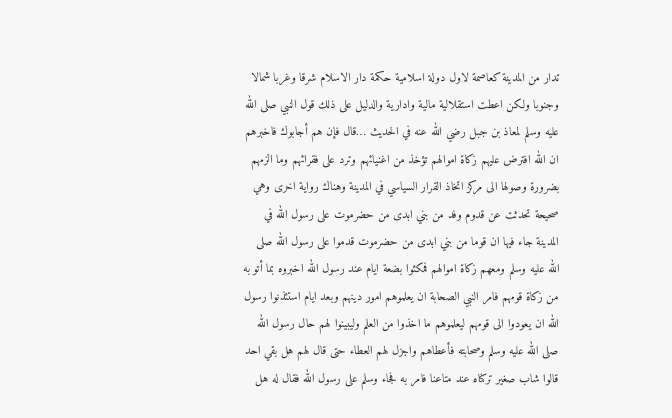تدار من المدينة كعاصمة لاول دولة اسلامية حكمة دار الاسلام شرقا وغربا شمالا وجنوبا ولكن اعطت استقلالية مالية وادارية والدليل على ذلك قول النبي صلى الله عليه وسلم لمعاذ بن جبل رضي الله عنه في الحديث …قال فإن هم أجابوك فاخبرهم ان الله افترض عليهم زكاة اموالهم تؤخذ من اغنيائهم وترد على فقرائهم وما الزمهم بضرورة وصولها الى مركز اتخاذ القرار السياسي في المدينة وهناك رواية اخرى وهي صحيحة تحدثت عن قدوم وفد من بني ابدى من حضرموت على رسول الله في المدينة جاء فيها ان قوما من بني ابدى من حضرموت قدموا على رسول الله صلى الله عليه وسلم ومعهم زكاة اموالهم فمكثوا بضعة ايام عند رسول الله اخبروه بما أتو به من زكاة قومهم فامر النبي الصحابة ان يعلموهم امور دينهم وبعد ايام استئذنوا رسول الله ان يعودوا الى قومهم ليعلموهم ما اخذوا من العلم وليبينوا لهم حال رسول الله صلى الله عليه وسلم وصحابته فأعطاهم واجزل لهم العطاء حتى قال لهم هل بقي احد قالوا شاب صغير تركناه عند متاعنا فامر به فجاء وسلم على رسول الله فقال له هل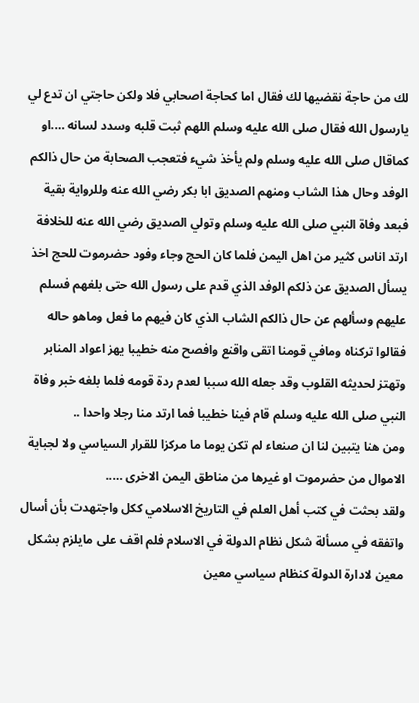لك من حاجة نقضيها لك فقال اما كحاجة اصحابي فلا ولكن حاجتي ان تدع لي يارسول الله فقال صلى الله عليه وسلم اللهم ثبت قلبه وسدد لسانه ….او كماقال صلى الله عليه وسلم ولم يأخذ شيء فتعجب الصحابة من حال ذالكم الوفد وحال هذا الشاب ومنهم الصديق ابا بكر رضي الله عنه وللرواية بقية فبعد وفاة النبي صلى الله عليه وسلم وتولي الصديق رضي الله عنه للخلافة ارتد اناس كثير من اهل اليمن فلما كان الحج وجاء وفود حضرموت للحج اخذ يسأل الصديق عن ذلكم الوفد الذي قدم على رسول الله حتى بلغهم فسلم عليهم وسألهم عن حال ذالكم الشاب الذي كان فيهم ما فعل وماهو حاله فقالوا تركناه ومافي قومنا اتقى واقنع وافصح منه خطيبا يهز اعواد المنابر وتهتز لحديثه القلوب وقد جعله الله سببا لعدم ردة قومه فلما بلغه خبر وفاة النبي صلى الله عليه وسلم قام فينا خطيبا فما ارتد منا رجلا واحدا ..
ومن هنا يتبين لنا ان صنعاء لم تكن يوما ما مركزا للقرار السياسي ولا لجباية الاموال من حضرموت او غيرها من مناطق اليمن الاخرى …..
ولقد بحثت في كتب أهل العلم في التاريخ الاسلامي ككل واجتهدت بأن أسال واتفقه في مسألة شكل نظام الدولة في الاسلام فلم اقف على مايلزم بشكل معين لادارة الدولة كنظام سياسي معين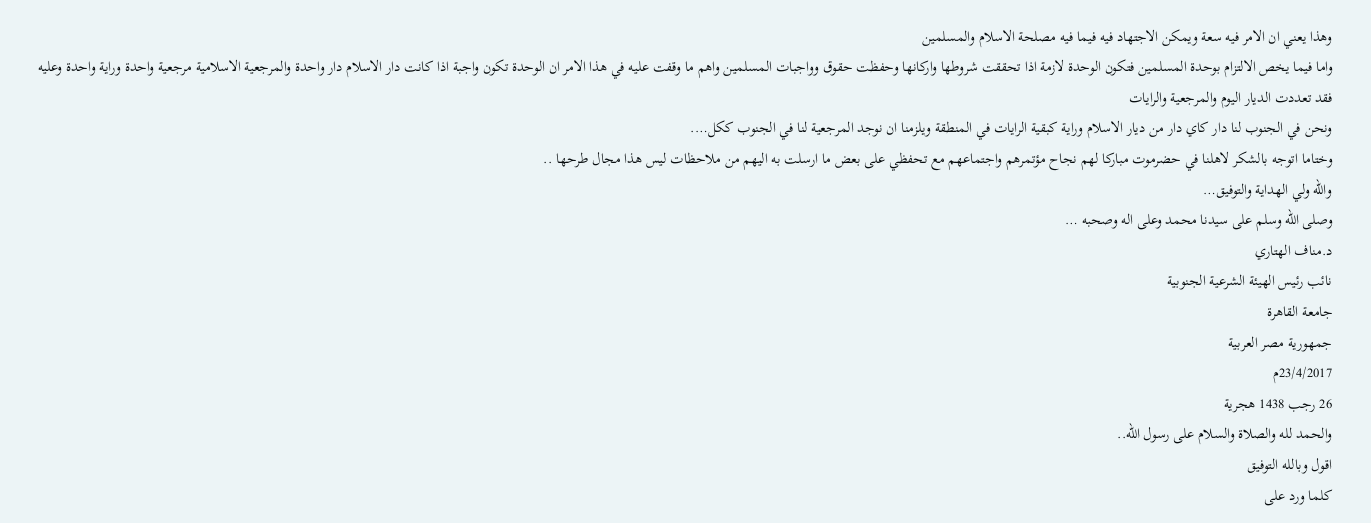وهذا يعني ان الامر فيه سعة ويمكن الاجتهاد فيه فيما فيه مصلحة الاسلام والمسلمين
واما فيما يخص الالتزام بوحدة المسلمين فتكون الوحدة لازمة اذا تحققت شروطها واركانها وحفظت حقوق وواجبات المسلمين واهم ما وقفت عليه في هذا الامر ان الوحدة تكون واجبة اذا كانت دار الاسلام دار واحدة والمرجعية الاسلامية مرجعية واحدة وراية واحدة وعليه فقد تعددت الديار اليوم والمرجعية والرايات
ونحن في الجنوب لنا دار كاي دار من ديار الاسلام وراية كبقية الرايات في المنطقة ويلزمنا ان نوجد المرجعية لنا في الجنوب ككل….
وختاما اتوجه بالشكر لاهلنا في حضرموت مباركا لهم نجاح مؤتمرهم واجتماعهم مع تحفظي على بعض ما ارسلت به اليهم من ملاحظات ليس هذا مجال طرحها ..
والله ولي الهداية والتوفيق…
وصلى الله وسلم على سيدنا محمد وعلى اله وصحبه …
د.مناف الهتاري
نائب رئيس الهيئة الشرعية الجنوبية
جامعة القاهرة
جمهورية مصر العربية
23/4/2017م
26 رجب 1438 هجرية
والحمد لله والصلاة والسلام على رسول الله..
اقول وبالله التوفيق
كلما ورد على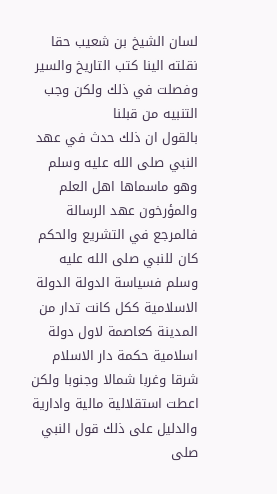لسان الشيخ بن شعيب حقا نقلته الينا كتب التاريخ والسير وفصلت في ذلك ولكن وجب التنبيه من قبلنا
بالقول ان ذلك حدث في عهد النبي صلى الله عليه وسلم وهو ماسماها اهل العلم والمؤرخون عهد الرسالة فالمرجع في التشريع والحكم كان للنبي صلى الله عليه وسلم فسياسة الدولة الدولة الاسلامية ككل كانت تدار من المدينة كعاصمة لاول دولة اسلامية حكمة دار الاسلام شرقا وغربا شمالا وجنوبا ولكن اعطت استقلالية مالية وادارية والدليل على ذلك قول النبي صلى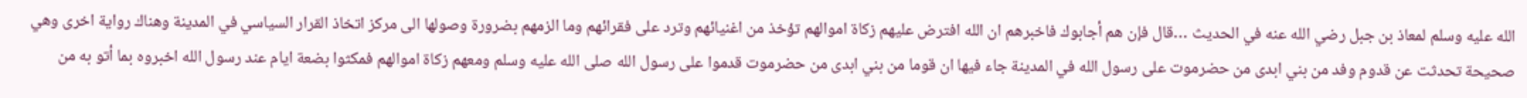الله عليه وسلم لمعاذ بن جبل رضي الله عنه في الحديث …قال فإن هم أجابوك فاخبرهم ان الله افترض عليهم زكاة اموالهم تؤخذ من اغنيائهم وترد على فقرائهم وما الزمهم بضرورة وصولها الى مركز اتخاذ القرار السياسي في المدينة وهناك رواية اخرى وهي صحيحة تحدثت عن قدوم وفد من بني ابدى من حضرموت على رسول الله في المدينة جاء فيها ان قوما من بني ابدى من حضرموت قدموا على رسول الله صلى الله عليه وسلم ومعهم زكاة اموالهم فمكثوا بضعة ايام عند رسول الله اخبروه بما أتو به من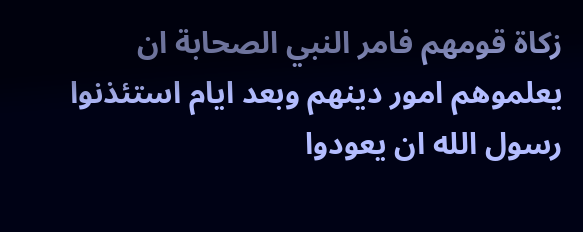زكاة قومهم فامر النبي الصحابة ان يعلموهم امور دينهم وبعد ايام استئذنوا رسول الله ان يعودوا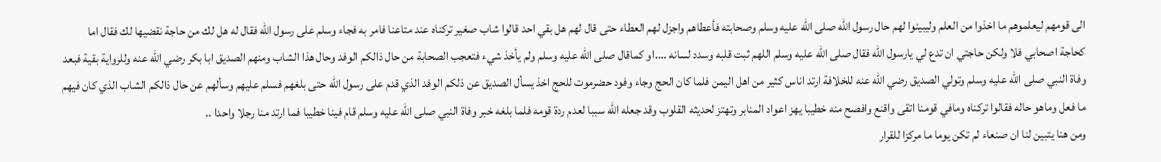الى قومهم ليعلموهم ما اخذوا من العلم وليبينوا لهم حال رسول الله صلى الله عليه وسلم وصحابته فأعطاهم واجزل لهم العطاء حتى قال لهم هل بقي احد قالوا شاب صغير تركناه عند متاعنا فامر به فجاء وسلم على رسول الله فقال له هل لك من حاجة نقضيها لك فقال اما كحاجة اصحابي فلا ولكن حاجتي ان تدع لي يارسول الله فقال صلى الله عليه وسلم اللهم ثبت قلبه وسدد لسانه ….او كماقال صلى الله عليه وسلم ولم يأخذ شيء فتعجب الصحابة من حال ذالكم الوفد وحال هذا الشاب ومنهم الصديق ابا بكر رضي الله عنه وللرواية بقية فبعد وفاة النبي صلى الله عليه وسلم وتولي الصديق رضي الله عنه للخلافة ارتد اناس كثير من اهل اليمن فلما كان الحج وجاء وفود حضرموت للحج اخذ يسأل الصديق عن ذلكم الوفد الذي قدم على رسول الله حتى بلغهم فسلم عليهم وسألهم عن حال ذالكم الشاب الذي كان فيهم ما فعل وماهو حاله فقالوا تركناه ومافي قومنا اتقى واقنع وافصح منه خطيبا يهز اعواد المنابر وتهتز لحديثه القلوب وقد جعله الله سببا لعدم ردة قومه فلما بلغه خبر وفاة النبي صلى الله عليه وسلم قام فينا خطيبا فما ارتد منا رجلا واحدا ..
ومن هنا يتبين لنا ان صنعاء لم تكن يوما ما مركزا للقرار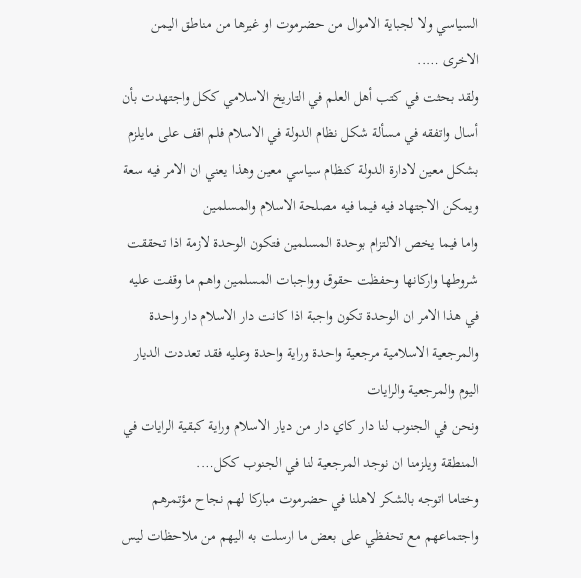السياسي ولا لجباية الاموال من حضرموت او غيرها من مناطق اليمن الاخرى …..
ولقد بحثت في كتب أهل العلم في التاريخ الاسلامي ككل واجتهدت بأن أسال واتفقه في مسألة شكل نظام الدولة في الاسلام فلم اقف على مايلزم بشكل معين لادارة الدولة كنظام سياسي معين وهذا يعني ان الامر فيه سعة ويمكن الاجتهاد فيه فيما فيه مصلحة الاسلام والمسلمين
واما فيما يخص الالتزام بوحدة المسلمين فتكون الوحدة لازمة اذا تحققت شروطها واركانها وحفظت حقوق وواجبات المسلمين واهم ما وقفت عليه في هذا الامر ان الوحدة تكون واجبة اذا كانت دار الاسلام دار واحدة والمرجعية الاسلامية مرجعية واحدة وراية واحدة وعليه فقد تعددت الديار اليوم والمرجعية والرايات
ونحن في الجنوب لنا دار كاي دار من ديار الاسلام وراية كبقية الرايات في المنطقة ويلزمنا ان نوجد المرجعية لنا في الجنوب ككل….
وختاما اتوجه بالشكر لاهلنا في حضرموت مباركا لهم نجاح مؤتمرهم واجتماعهم مع تحفظي على بعض ما ارسلت به اليهم من ملاحظات ليس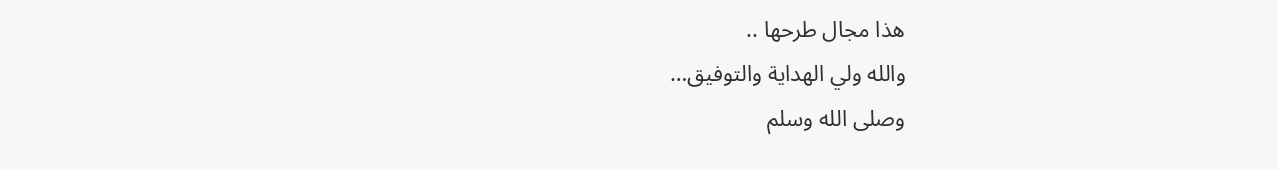هذا مجال طرحها ..
والله ولي الهداية والتوفيق…
وصلى الله وسلم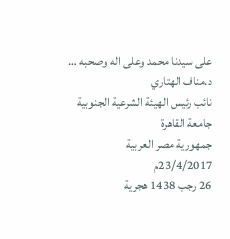على سيدنا محمد وعلى اله وصحبه …
د.مناف الهتاري
نائب رئيس الهيئة الشرعية الجنوبية
جامعة القاهرة
جمهورية مصر العربية
23/4/2017م
26 رجب 1438 هجرية